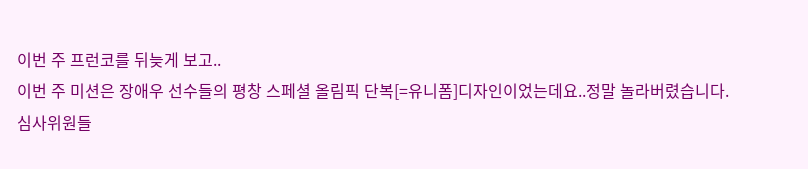이번 주 프런코를 뒤늦게 보고..
이번 주 미션은 장애우 선수들의 평창 스페셜 올림픽 단복[=유니폼]디자인이었는데요..정말 놀라버렸습니다.
심사위원들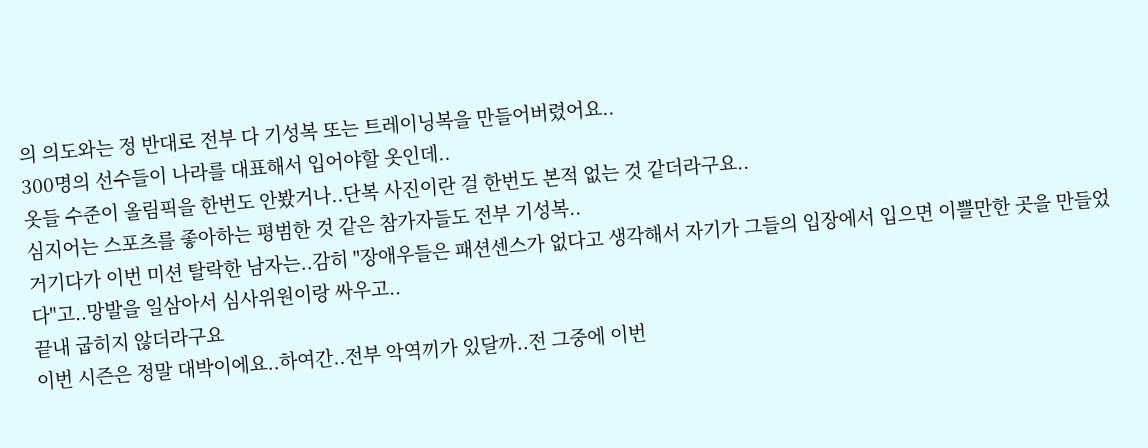의 의도와는 정 반대로 전부 다 기성복 또는 트레이닝복을 만들어버렸어요..
300명의 선수들이 나라를 대표해서 입어야할 옷인데..
옷들 수준이 올림픽을 한번도 안봤거나..단복 사진이란 걸 한번도 본적 없는 것 같더라구요..
심지어는 스포츠를 좋아하는 평범한 것 같은 참가자들도 전부 기성복..
거기다가 이번 미션 탈락한 남자는..감히 "장애우들은 패션센스가 없다고 생각해서 자기가 그들의 입장에서 입으면 이쁠만한 곳을 만들었다"고..망발을 일삼아서 심사위원이랑 싸우고..
끝내 굽히지 않더라구요
이번 시즌은 정말 대박이에요..하여간..전부 악역끼가 있달까..전 그중에 이번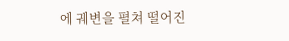에 궤변을 펼쳐 떨어진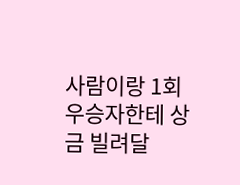사람이랑 1회 우승자한테 상금 빌려달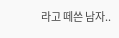라고 떼쓴 남자..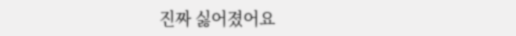진짜 싫어졌어요